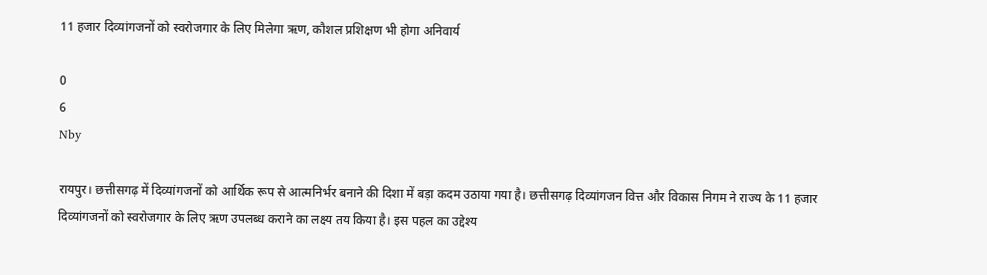11 हजार दिव्यांगजनों को स्वरोजगार के लिए मिलेगा ऋण, कौशल प्रशिक्षण भी होगा अनिवार्य

0
6
Nby

रायपुर। छत्तीसगढ़ में दिव्यांगजनों को आर्थिक रूप से आत्मनिर्भर बनाने की दिशा में बड़ा कदम उठाया गया है। छत्तीसगढ़ दिव्यांगजन वित्त और विकास निगम ने राज्य के 11 हजार दिव्यांगजनों को स्वरोजगार के लिए ऋण उपलब्ध कराने का लक्ष्य तय किया है। इस पहल का उद्देश्य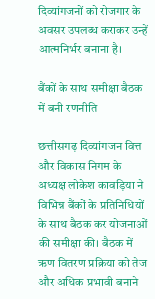दिव्यांगजनों को रोजगार के अवसर उपलब्ध कराकर उन्हें आत्मनिर्भर बनाना है।

बैंकों के साथ समीक्षा बैठक में बनी रणनीति

छत्तीसगढ़ दिव्यांगजन वित्त और विकास निगम के अध्यक्ष लोकेश कावड़िया ने विभिन्न बैंकों के प्रतिनिधियों के साथ बैठक कर योजनाओं की समीक्षा की। बैठक में ऋण वितरण प्रक्रिया को तेज और अधिक प्रभावी बनाने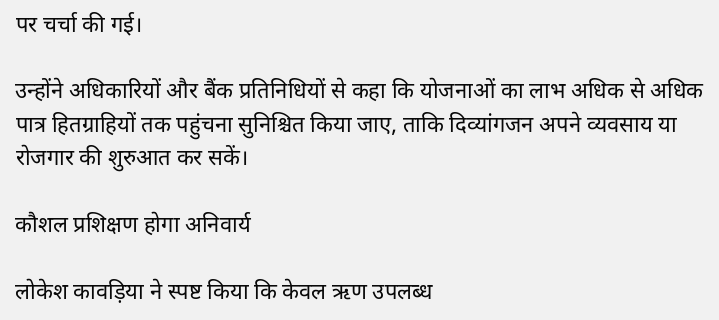पर चर्चा की गई।

उन्होंने अधिकारियों और बैंक प्रतिनिधियों से कहा कि योजनाओं का लाभ अधिक से अधिक पात्र हितग्राहियों तक पहुंचना सुनिश्चित किया जाए, ताकि दिव्यांगजन अपने व्यवसाय या रोजगार की शुरुआत कर सकें।

कौशल प्रशिक्षण होगा अनिवार्य

लोकेश कावड़िया ने स्पष्ट किया कि केवल ऋण उपलब्ध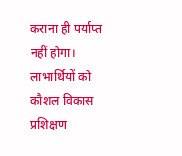कराना ही पर्याप्त नहीं होगा। लाभार्थियों को कौशल विकास प्रशिक्षण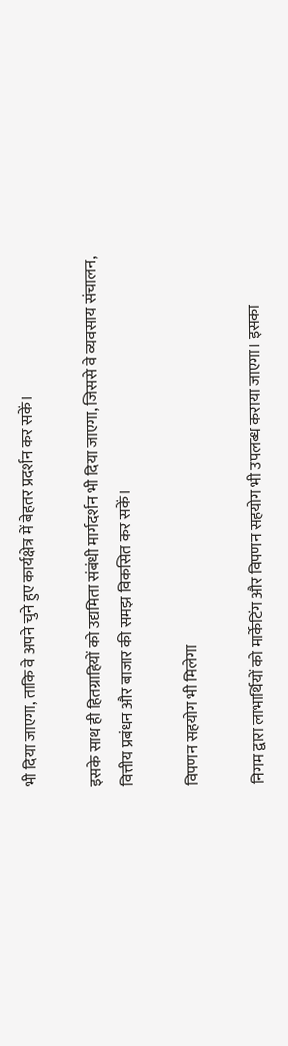भी दिया जाएगा, ताकि वे अपने चुने हुए कार्यक्षेत्र में बेहतर प्रदर्शन कर सकें।

इसके साथ ही हितग्राहियों को उद्यमिता संबंधी मार्गदर्शन भी दिया जाएगा, जिससे वे व्यवसाय संचालन, वित्तीय प्रबंधन और बाजार की समझ विकसित कर सकें।

विपणन सहयोग भी मिलेगा

निगम द्वारा लाभार्थियों को मार्केटिंग और विपणन सहयोग भी उपलब्ध कराया जाएगा। इसका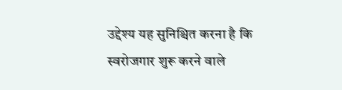उद्देश्य यह सुनिश्चित करना है कि स्वरोजगार शुरू करने वाले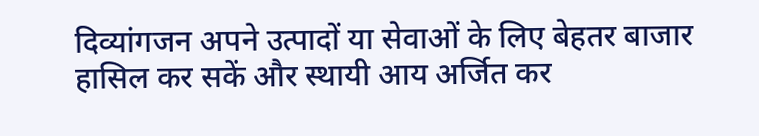दिव्यांगजन अपने उत्पादों या सेवाओं के लिए बेहतर बाजार हासिल कर सकें और स्थायी आय अर्जित कर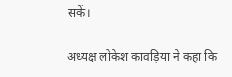सकें।

अध्यक्ष लोकेश कावड़िया ने कहा कि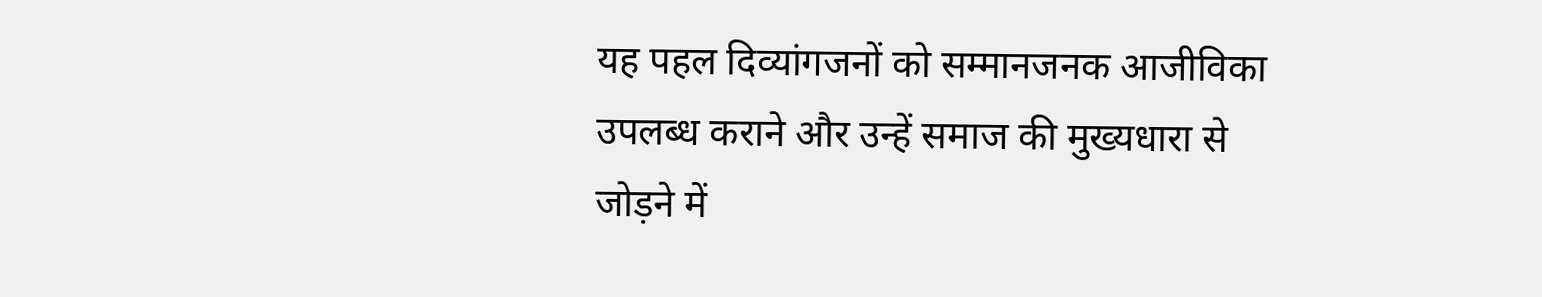यह पहल दिव्यांगजनों को सम्मानजनक आजीविका उपलब्ध कराने और उन्हें समाज की मुख्यधारा से जोड़ने में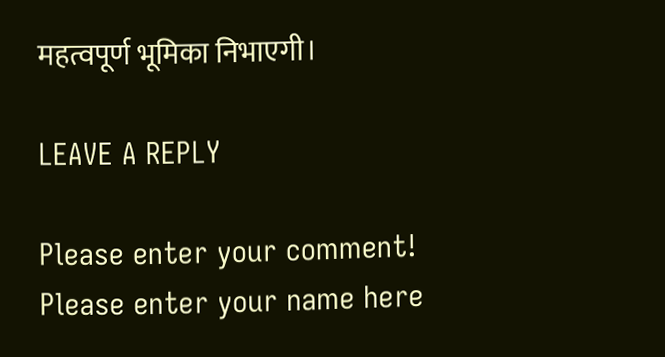महत्वपूर्ण भूमिका निभाएगी।

LEAVE A REPLY

Please enter your comment!
Please enter your name here